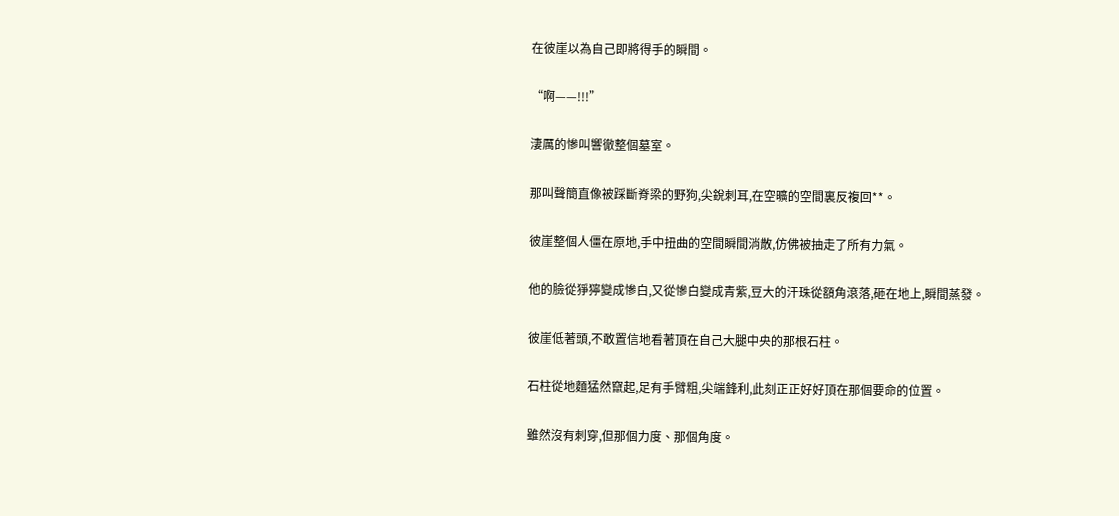在彼崖以為自己即將得手的瞬間。

“啊——!!!”

淒厲的慘叫響徹整個墓室。

那叫聲簡直像被踩斷脊梁的野狗,尖銳刺耳,在空曠的空間裏反複回**。

彼崖整個人僵在原地,手中扭曲的空間瞬間消散,仿佛被抽走了所有力氣。

他的臉從猙獰變成慘白,又從慘白變成青紫,豆大的汗珠從額角滾落,砸在地上,瞬間蒸發。

彼崖低著頭,不敢置信地看著頂在自己大腿中央的那根石柱。

石柱從地麵猛然竄起,足有手臂粗,尖端鋒利,此刻正正好好頂在那個要命的位置。

雖然沒有刺穿,但那個力度、那個角度。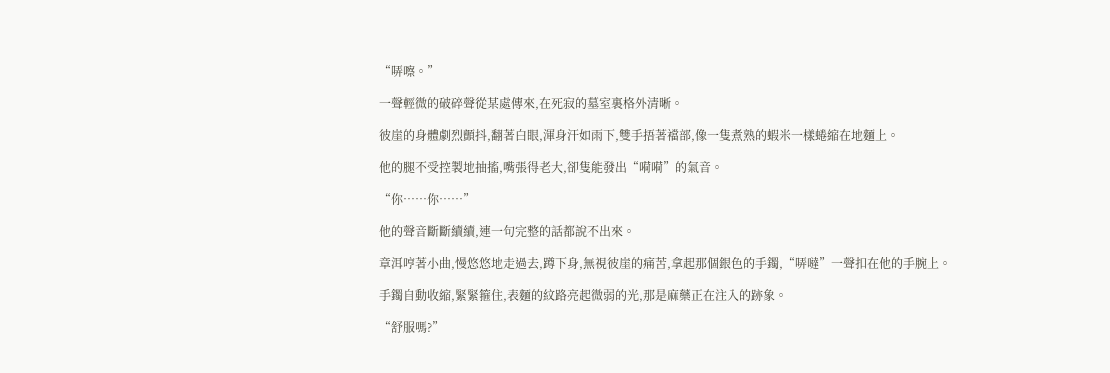“哢嚓。”

一聲輕微的破碎聲從某處傳來,在死寂的墓室裏格外清晰。

彼崖的身體劇烈顫抖,翻著白眼,渾身汗如雨下,雙手捂著襠部,像一隻煮熟的蝦米一樣蜷縮在地麵上。

他的腿不受控製地抽搐,嘴張得老大,卻隻能發出“嗬嗬”的氣音。

“你……你……”

他的聲音斷斷續續,連一句完整的話都說不出來。

章洱哼著小曲,慢悠悠地走過去,蹲下身,無視彼崖的痛苦,拿起那個銀色的手鐲,“哢噠”一聲扣在他的手腕上。

手鐲自動收縮,緊緊箍住,表麵的紋路亮起微弱的光,那是麻藥正在注入的跡象。

“舒服嗎?”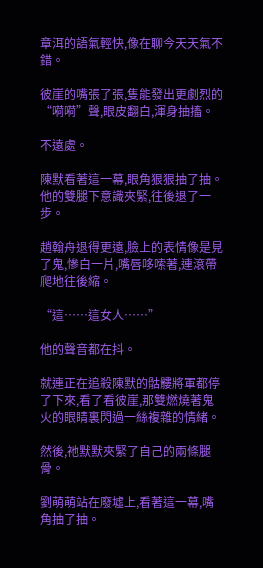章洱的語氣輕快,像在聊今天天氣不錯。

彼崖的嘴張了張,隻能發出更劇烈的“嗬嗬”聲,眼皮翻白,渾身抽搐。

不遠處。

陳默看著這一幕,眼角狠狠抽了抽。他的雙腿下意識夾緊,往後退了一步。

趙翰舟退得更遠,臉上的表情像是見了鬼,慘白一片,嘴唇哆嗦著,連滾帶爬地往後縮。

“這……這女人……”

他的聲音都在抖。

就連正在追殺陳默的骷髏將軍都停了下來,看了看彼崖,那雙燃燒著鬼火的眼睛裏閃過一絲複雜的情緒。

然後,祂默默夾緊了自己的兩條腿骨。

劉萌萌站在廢墟上,看著這一幕,嘴角抽了抽。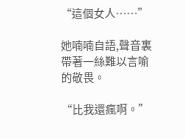“這個女人……”

她喃喃自語,聲音裏帶著一絲難以言喻的敬畏。

“比我還瘋啊。”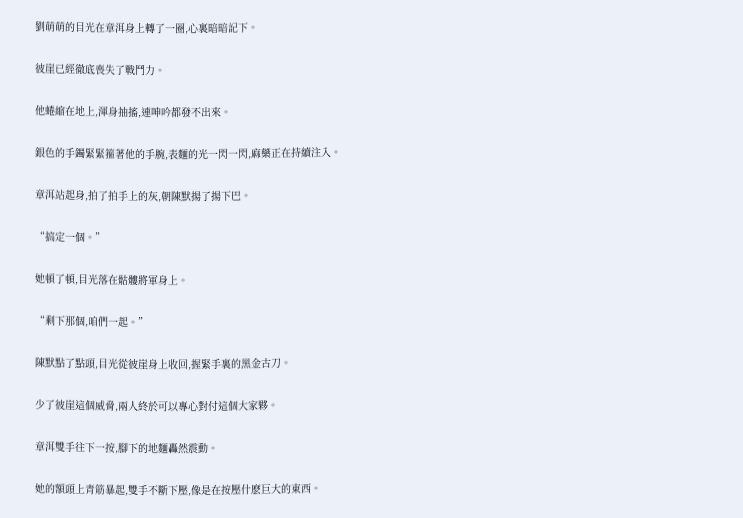劉萌萌的目光在章洱身上轉了一圈,心裏暗暗記下。

彼崖已經徹底喪失了戰鬥力。

他蜷縮在地上,渾身抽搐,連呻吟都發不出來。

銀色的手鐲緊緊箍著他的手腕,表麵的光一閃一閃,麻藥正在持續注入。

章洱站起身,拍了拍手上的灰,朝陳默揚了揚下巴。

“搞定一個。”

她頓了頓,目光落在骷髏將軍身上。

“剩下那個,咱們一起。”

陳默點了點頭,目光從彼崖身上收回,握緊手裏的黑金古刀。

少了彼崖這個威脅,兩人終於可以專心對付這個大家夥。

章洱雙手往下一按,腳下的地麵轟然震動。

她的額頭上青筋暴起,雙手不斷下壓,像是在按壓什麽巨大的東西。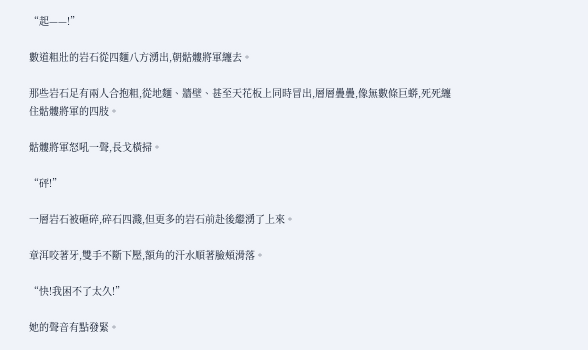“起——!”

數道粗壯的岩石從四麵八方湧出,朝骷髏將軍纏去。

那些岩石足有兩人合抱粗,從地麵、牆壁、甚至天花板上同時冒出,層層疊疊,像無數條巨蟒,死死纏住骷髏將軍的四肢。

骷髏將軍怒吼一聲,長戈橫掃。

“砰!”

一層岩石被砸碎,碎石四濺,但更多的岩石前赴後繼湧了上來。

章洱咬著牙,雙手不斷下壓,額角的汗水順著臉頰滑落。

“快!我困不了太久!”

她的聲音有點發緊。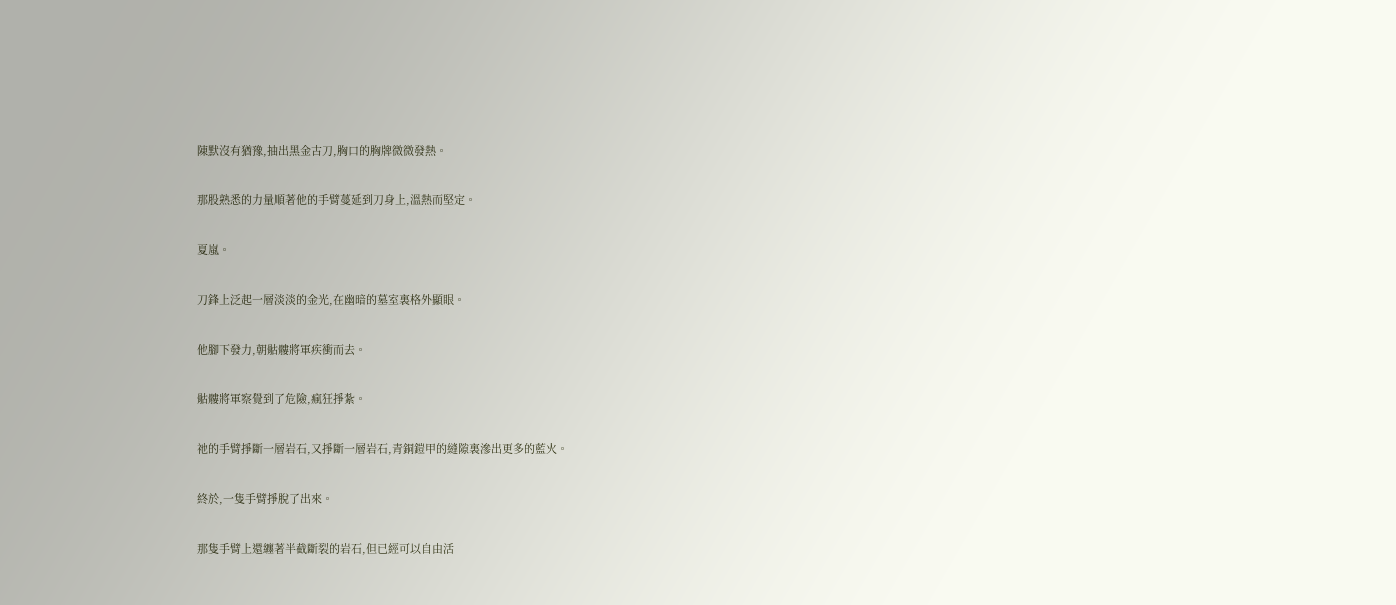陳默沒有猶豫,抽出黑金古刀,胸口的胸牌微微發熱。

那股熟悉的力量順著他的手臂蔓延到刀身上,溫熱而堅定。

夏嵐。

刀鋒上泛起一層淡淡的金光,在幽暗的墓室裏格外顯眼。

他腳下發力,朝骷髏將軍疾衝而去。

骷髏將軍察覺到了危險,瘋狂掙紮。

祂的手臂掙斷一層岩石,又掙斷一層岩石,青銅鎧甲的縫隙裏滲出更多的藍火。

終於,一隻手臂掙脫了出來。

那隻手臂上還纏著半截斷裂的岩石,但已經可以自由活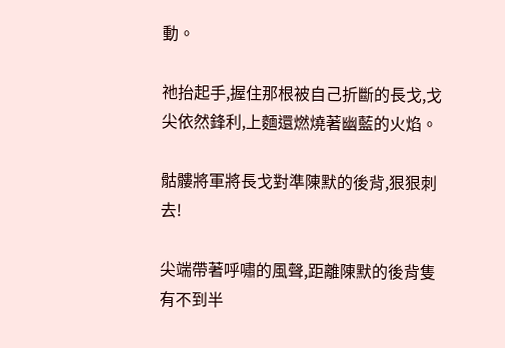動。

祂抬起手,握住那根被自己折斷的長戈,戈尖依然鋒利,上麵還燃燒著幽藍的火焰。

骷髏將軍將長戈對準陳默的後背,狠狠刺去!

尖端帶著呼嘯的風聲,距離陳默的後背隻有不到半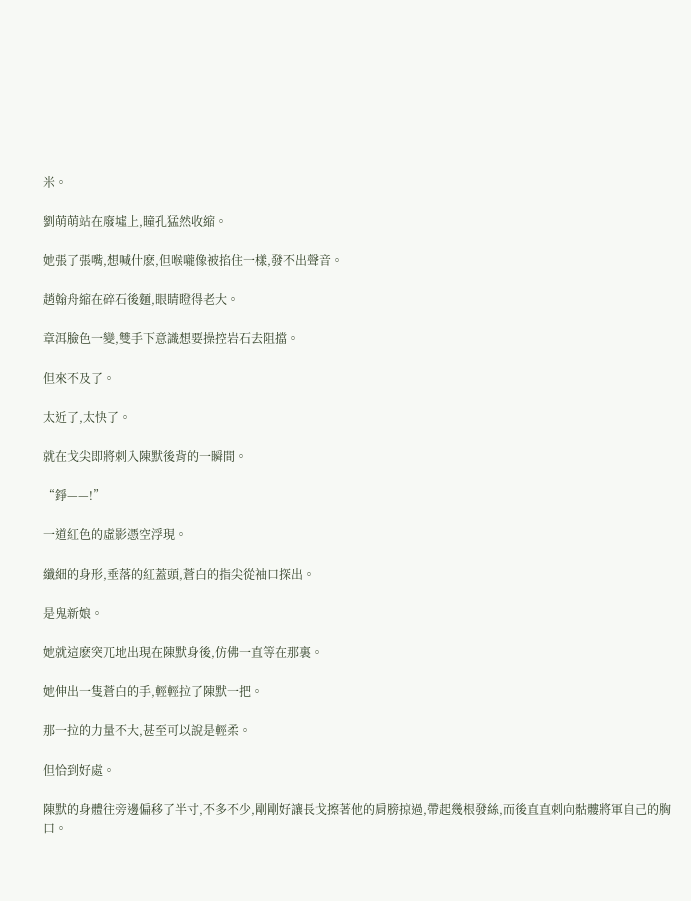米。

劉萌萌站在廢墟上,瞳孔猛然收縮。

她張了張嘴,想喊什麽,但喉嚨像被掐住一樣,發不出聲音。

趙翰舟縮在碎石後麵,眼睛瞪得老大。

章洱臉色一變,雙手下意識想要操控岩石去阻擋。

但來不及了。

太近了,太快了。

就在戈尖即將刺入陳默後背的一瞬間。

“錚——!”

一道紅色的虛影憑空浮現。

纖細的身形,垂落的紅蓋頭,蒼白的指尖從袖口探出。

是鬼新娘。

她就這麽突兀地出現在陳默身後,仿佛一直等在那裏。

她伸出一隻蒼白的手,輕輕拉了陳默一把。

那一拉的力量不大,甚至可以說是輕柔。

但恰到好處。

陳默的身體往旁邊偏移了半寸,不多不少,剛剛好讓長戈擦著他的肩膀掠過,帶起幾根發絲,而後直直刺向骷髏將軍自己的胸口。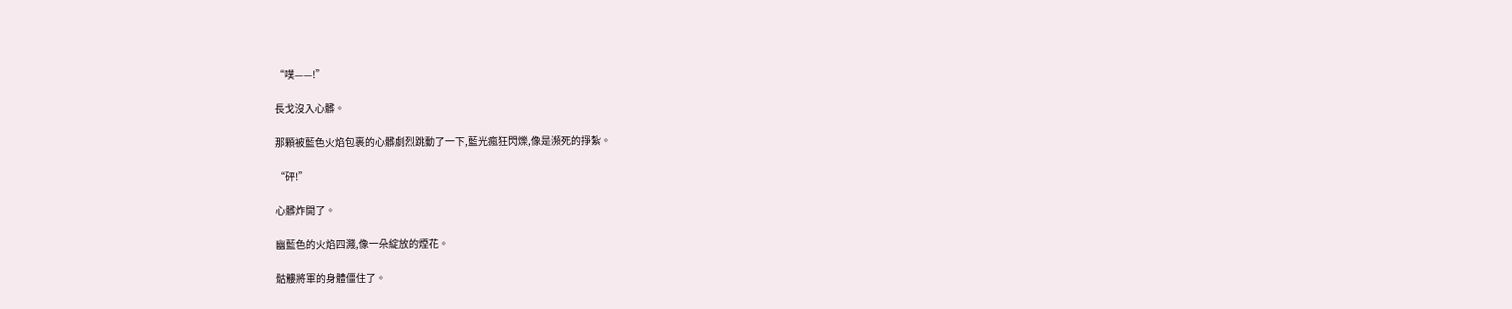“噗——!”

長戈沒入心髒。

那顆被藍色火焰包裹的心髒劇烈跳動了一下,藍光瘋狂閃爍,像是瀕死的掙紮。

“砰!”

心髒炸開了。

幽藍色的火焰四濺,像一朵綻放的煙花。

骷髏將軍的身體僵住了。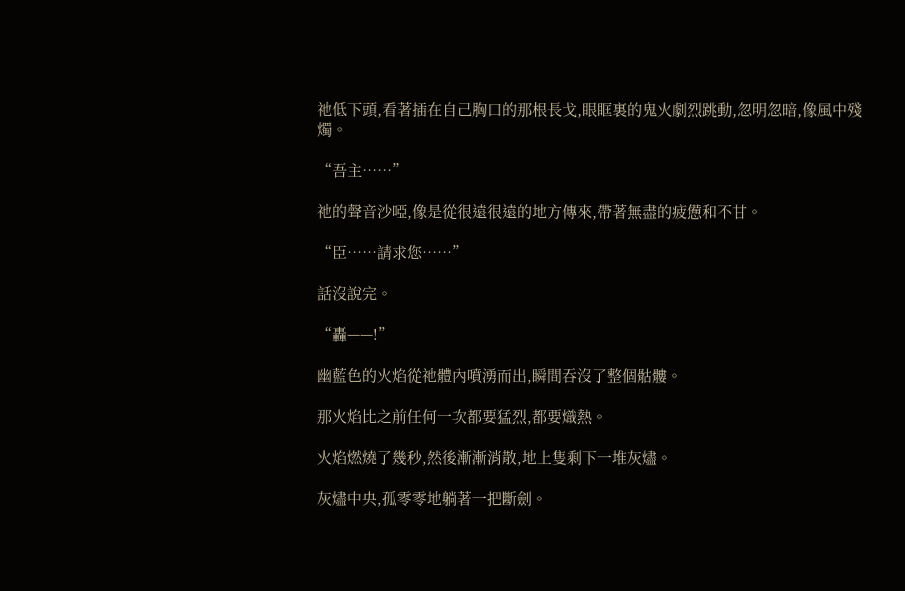祂低下頭,看著插在自己胸口的那根長戈,眼眶裏的鬼火劇烈跳動,忽明忽暗,像風中殘燭。

“吾主……”

祂的聲音沙啞,像是從很遠很遠的地方傳來,帶著無盡的疲憊和不甘。

“臣……請求您……”

話沒說完。

“轟——!”

幽藍色的火焰從祂體內噴湧而出,瞬間吞沒了整個骷髏。

那火焰比之前任何一次都要猛烈,都要熾熱。

火焰燃燒了幾秒,然後漸漸消散,地上隻剩下一堆灰燼。

灰燼中央,孤零零地躺著一把斷劍。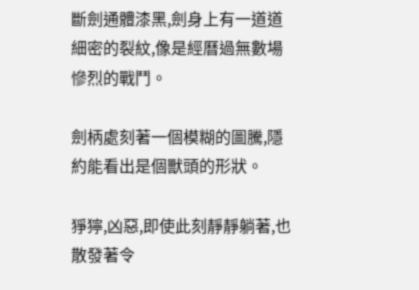斷劍通體漆黑,劍身上有一道道細密的裂紋,像是經曆過無數場慘烈的戰鬥。

劍柄處刻著一個模糊的圖騰,隱約能看出是個獸頭的形狀。

猙獰,凶惡,即使此刻靜靜躺著,也散發著令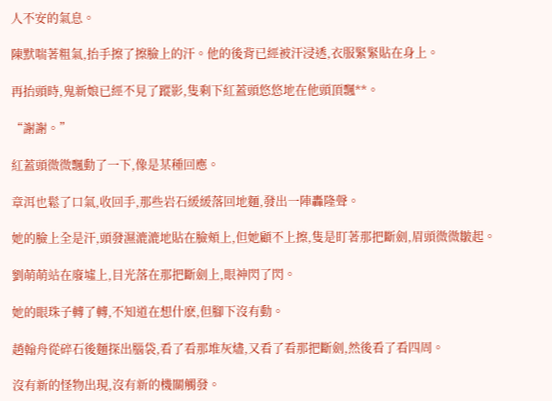人不安的氣息。

陳默喘著粗氣,抬手擦了擦臉上的汗。他的後背已經被汗浸透,衣服緊緊貼在身上。

再抬頭時,鬼新娘已經不見了蹤影,隻剩下紅蓋頭悠悠地在他頭頂飄**。

“謝謝。”

紅蓋頭微微飄動了一下,像是某種回應。

章洱也鬆了口氣,收回手,那些岩石緩緩落回地麵,發出一陣轟隆聲。

她的臉上全是汗,頭發濕漉漉地貼在臉頰上,但她顧不上擦,隻是盯著那把斷劍,眉頭微微皺起。

劉萌萌站在廢墟上,目光落在那把斷劍上,眼神閃了閃。

她的眼珠子轉了轉,不知道在想什麽,但腳下沒有動。

趙翰舟從碎石後麵探出腦袋,看了看那堆灰燼,又看了看那把斷劍,然後看了看四周。

沒有新的怪物出現,沒有新的機關觸發。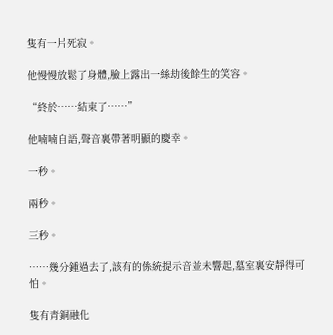隻有一片死寂。

他慢慢放鬆了身體,臉上露出一絲劫後餘生的笑容。

“終於……結束了……”

他喃喃自語,聲音裏帶著明顯的慶幸。

一秒。

兩秒。

三秒。

……幾分鍾過去了,該有的係統提示音並未響起,墓室裏安靜得可怕。

隻有青銅融化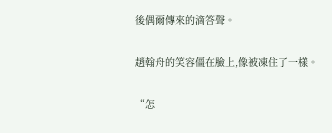後偶爾傳來的滴答聲。

趙翰舟的笑容僵在臉上,像被凍住了一樣。

“怎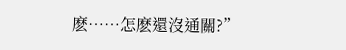麽……怎麽還沒通關?”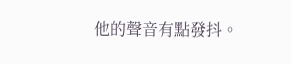他的聲音有點發抖。